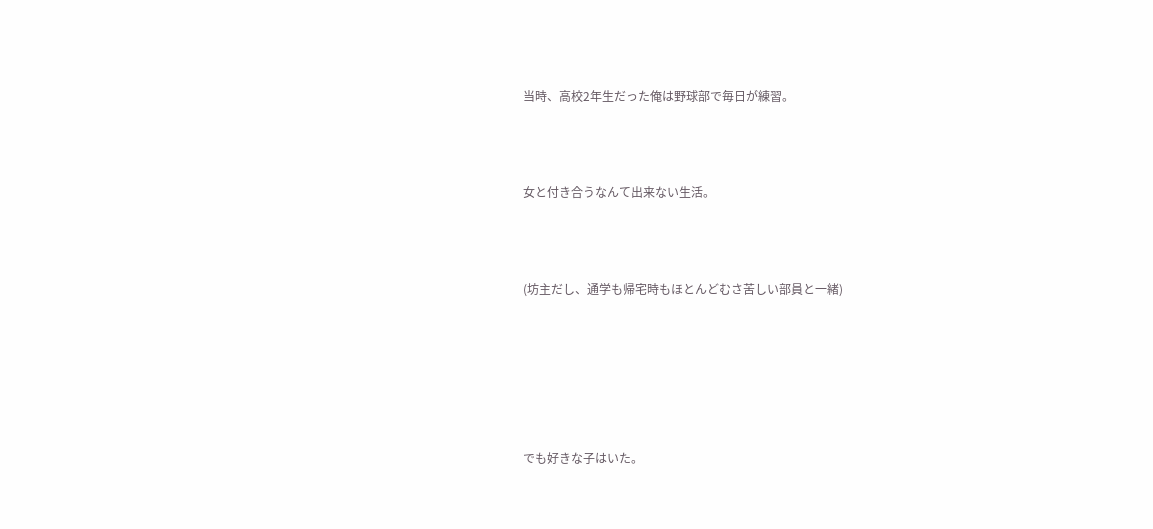当時、高校2年生だった俺は野球部で毎日が練習。



女と付き合うなんて出来ない生活。



(坊主だし、通学も帰宅時もほとんどむさ苦しい部員と一緒)






でも好きな子はいた。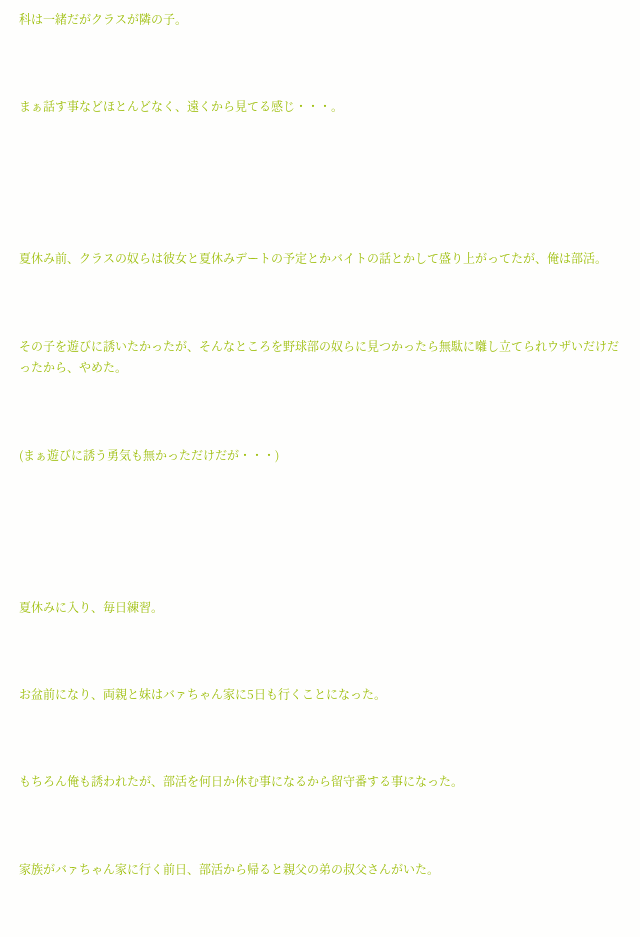科は一緒だがクラスが隣の子。



まぁ話す事などほとんどなく、遠くから見てる感じ・・・。






夏休み前、クラスの奴らは彼女と夏休みデートの予定とかバイトの話とかして盛り上がってたが、俺は部活。



その子を遊びに誘いたかったが、そんなところを野球部の奴らに見つかったら無駄に囃し立てられウザいだけだったから、やめた。



(まぁ遊びに誘う勇気も無かっただけだが・・・)






夏休みに入り、毎日練習。



お盆前になり、両親と妹はバァちゃん家に5日も行くことになった。



もちろん俺も誘われたが、部活を何日か休む事になるから留守番する事になった。



家族がバァちゃん家に行く前日、部活から帰ると親父の弟の叔父さんがいた。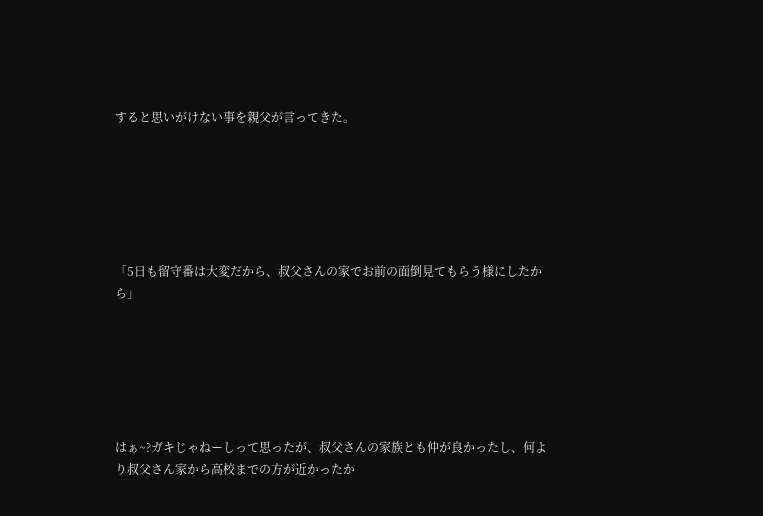すると思いがけない事を親父が言ってきた。






「5日も留守番は大変だから、叔父さんの家でお前の面倒見てもらう様にしたから」






はぁ~?ガキじゃねーしって思ったが、叔父さんの家族とも仲が良かったし、何より叔父さん家から高校までの方が近かったか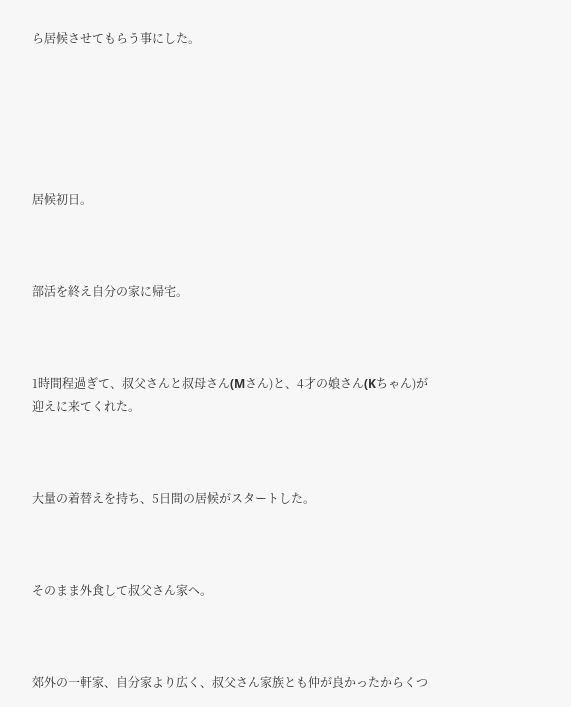ら居候させてもらう事にした。






居候初日。



部活を終え自分の家に帰宅。



1時間程過ぎて、叔父さんと叔母さん(Mさん)と、4才の娘さん(Kちゃん)が迎えに来てくれた。



大量の着替えを持ち、5日間の居候がスタートした。



そのまま外食して叔父さん家へ。



郊外の一軒家、自分家より広く、叔父さん家族とも仲が良かったからくつ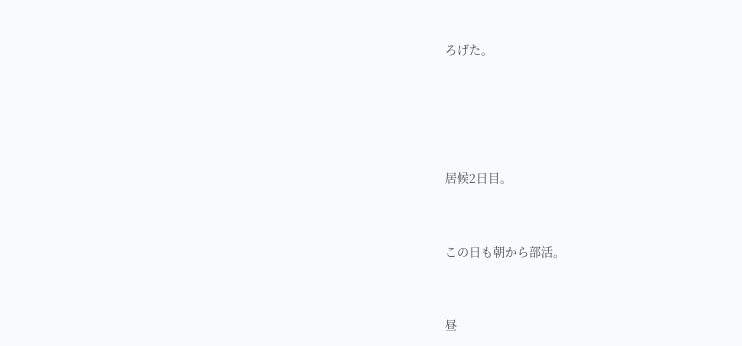ろげた。






居候2日目。



この日も朝から部活。



昼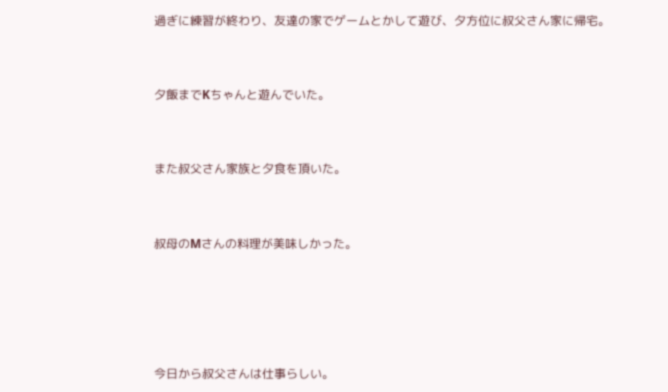過ぎに練習が終わり、友達の家でゲームとかして遊び、夕方位に叔父さん家に帰宅。



夕飯までKちゃんと遊んでいた。



また叔父さん家族と夕食を頂いた。



叔母のMさんの料理が美味しかった。






今日から叔父さんは仕事らしい。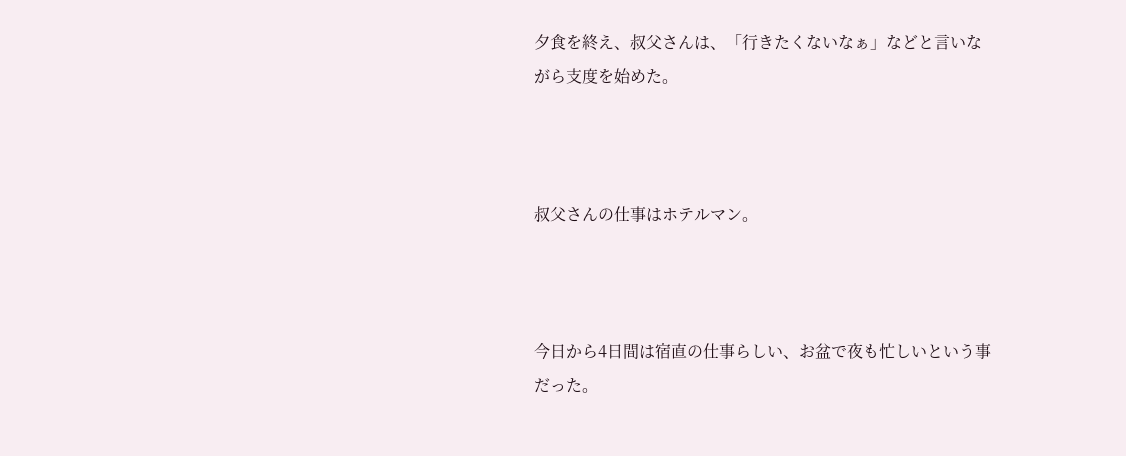夕食を終え、叔父さんは、「行きたくないなぁ」などと言いながら支度を始めた。



叔父さんの仕事はホテルマン。



今日から4日間は宿直の仕事らしい、お盆で夜も忙しいという事だった。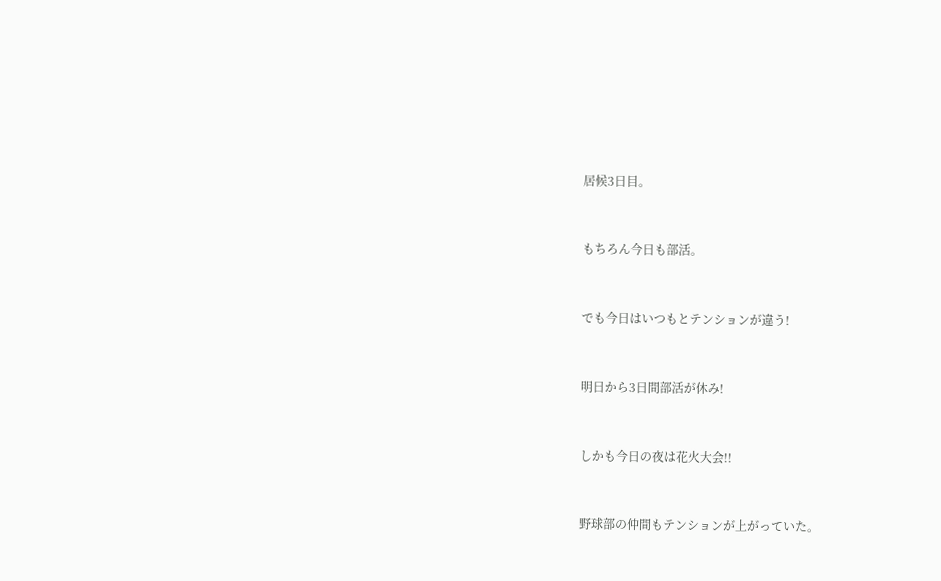居候3日目。



もちろん今日も部活。



でも今日はいつもとテンションが違う!



明日から3日間部活が休み!



しかも今日の夜は花火大会!!



野球部の仲間もテンションが上がっていた。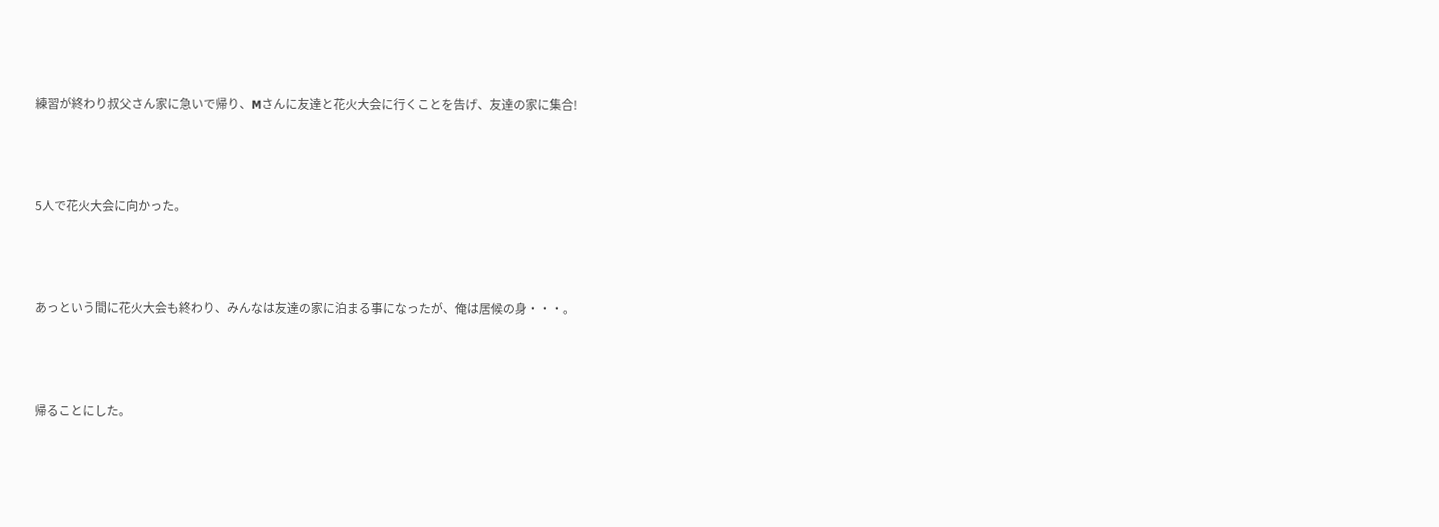練習が終わり叔父さん家に急いで帰り、Mさんに友達と花火大会に行くことを告げ、友達の家に集合!



5人で花火大会に向かった。



あっという間に花火大会も終わり、みんなは友達の家に泊まる事になったが、俺は居候の身・・・。



帰ることにした。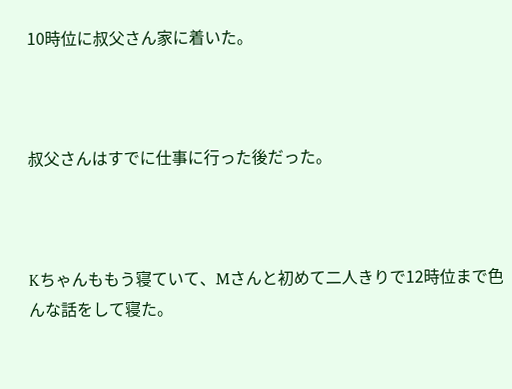10時位に叔父さん家に着いた。



叔父さんはすでに仕事に行った後だった。



Kちゃんももう寝ていて、Mさんと初めて二人きりで12時位まで色んな話をして寝た。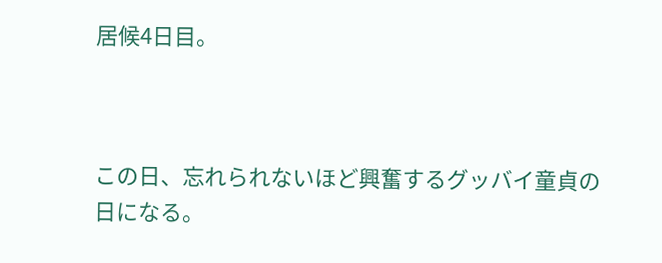居候4日目。



この日、忘れられないほど興奮するグッバイ童貞の日になる。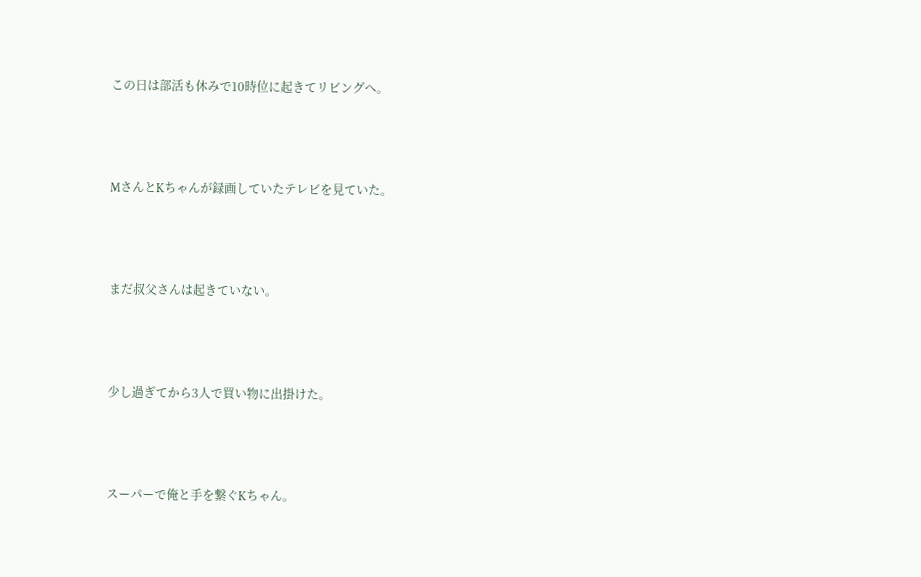この日は部活も休みで10時位に起きてリビングへ。



MさんとKちゃんが録画していたテレビを見ていた。



まだ叔父さんは起きていない。



少し過ぎてから3人で買い物に出掛けた。



スーパーで俺と手を繋ぐKちゃん。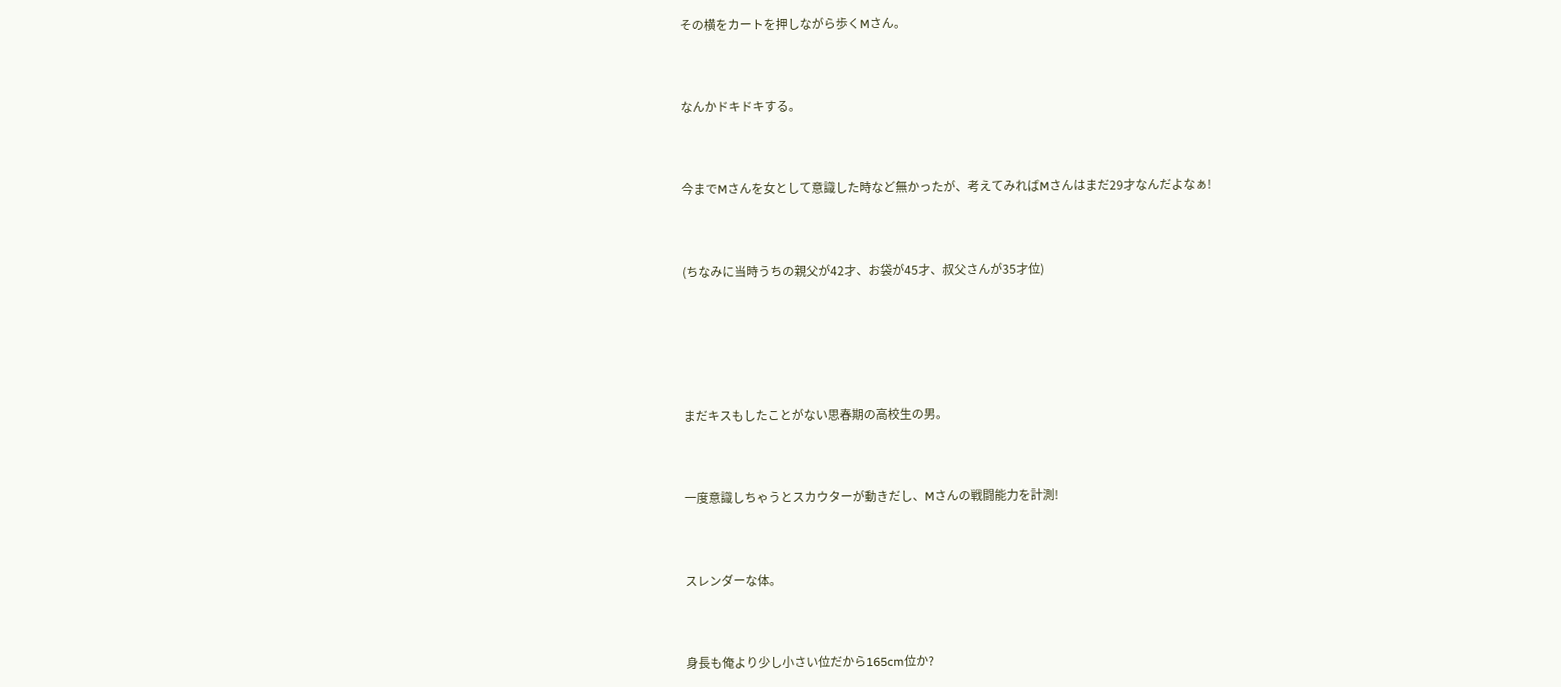その横をカートを押しながら歩くMさん。



なんかドキドキする。



今までMさんを女として意識した時など無かったが、考えてみればMさんはまだ29才なんだよなぁ!



(ちなみに当時うちの親父が42才、お袋が45才、叔父さんが35才位)






まだキスもしたことがない思春期の高校生の男。



一度意識しちゃうとスカウターが動きだし、Mさんの戦闘能力を計測!



スレンダーな体。



身長も俺より少し小さい位だから165cm位か?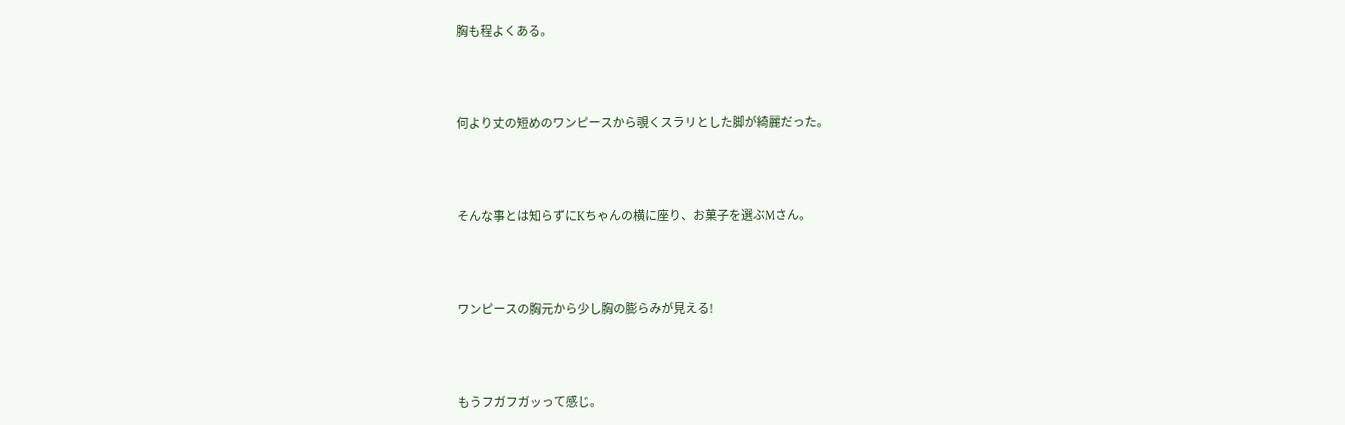胸も程よくある。



何より丈の短めのワンピースから覗くスラリとした脚が綺麗だった。



そんな事とは知らずにKちゃんの横に座り、お菓子を選ぶMさん。



ワンピースの胸元から少し胸の膨らみが見える!



もうフガフガッって感じ。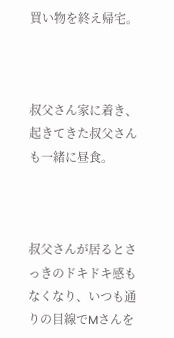買い物を終え帰宅。



叔父さん家に着き、起きてきた叔父さんも一緒に昼食。



叔父さんが居るとさっきのドキドキ感もなくなり、いつも通りの目線でMさんを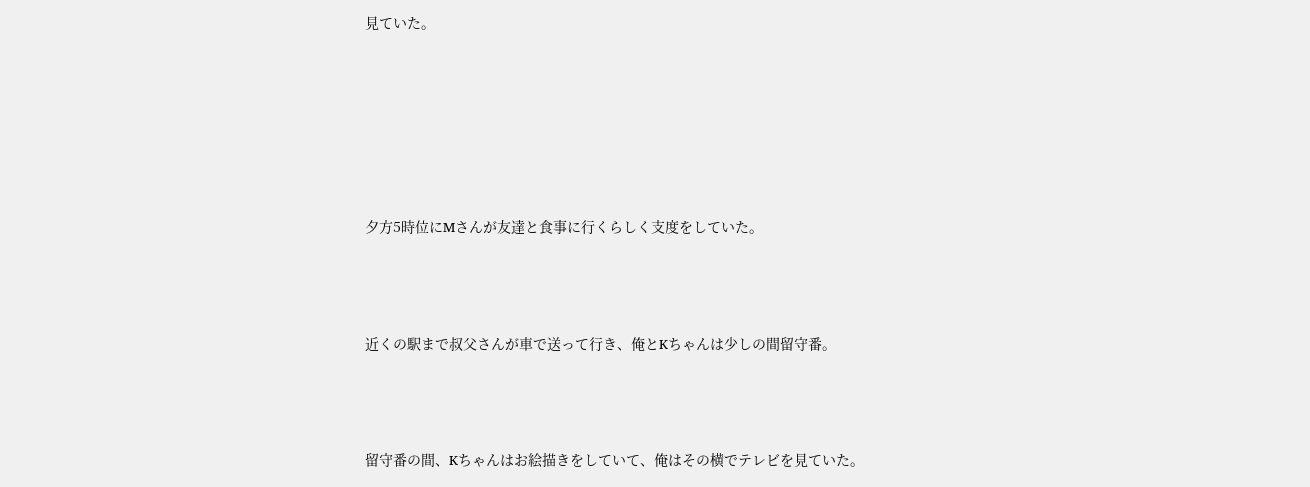見ていた。






夕方5時位にMさんが友達と食事に行くらしく支度をしていた。



近くの駅まで叔父さんが車で送って行き、俺とKちゃんは少しの間留守番。



留守番の間、Kちゃんはお絵描きをしていて、俺はその横でテレビを見ていた。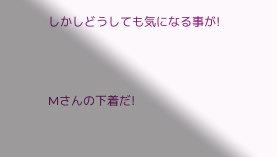しかしどうしても気になる事が!



Mさんの下着だ!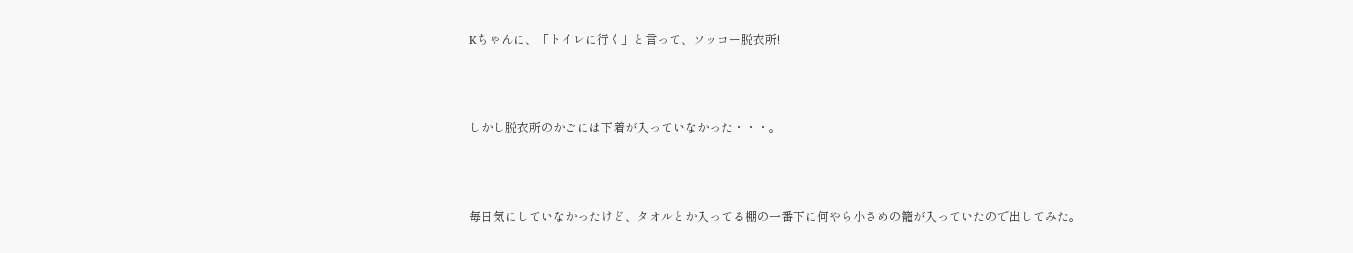Kちゃんに、「トイレに行く」と言って、ソッコー脱衣所!



しかし脱衣所のかごには下着が入っていなかった・・・。



毎日気にしていなかったけど、タオルとか入ってる棚の一番下に何やら小さめの籠が入っていたので出してみた。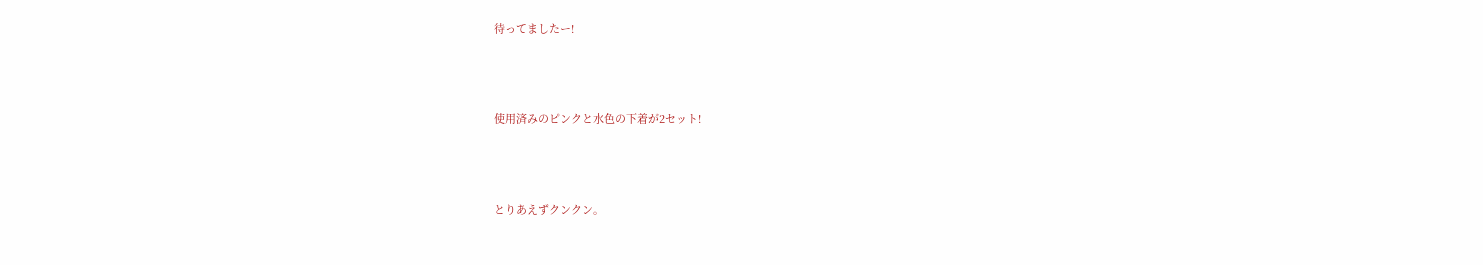待ってましたー!



使用済みのピンクと水色の下着が2セット!



とりあえずクンクン。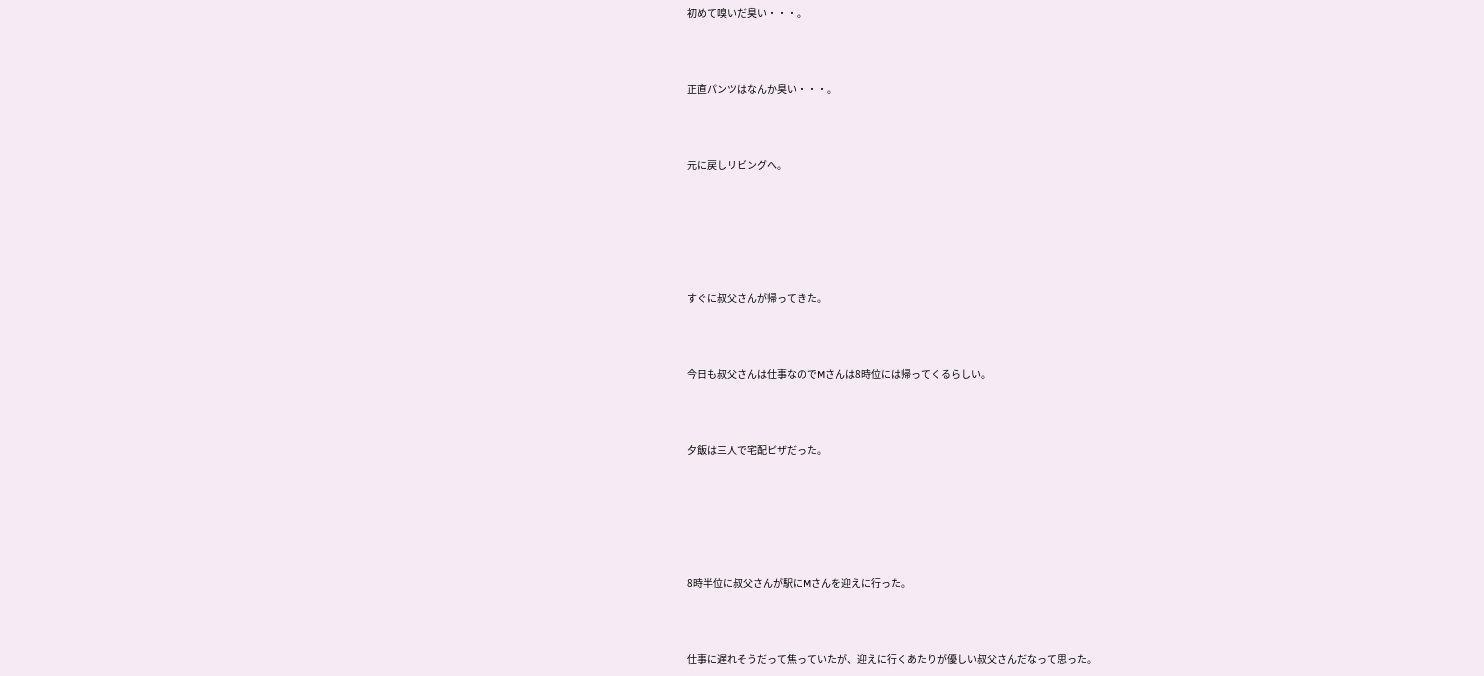初めて嗅いだ臭い・・・。



正直パンツはなんか臭い・・・。



元に戻しリビングへ。






すぐに叔父さんが帰ってきた。



今日も叔父さんは仕事なのでMさんは8時位には帰ってくるらしい。



夕飯は三人で宅配ピザだった。






8時半位に叔父さんが駅にMさんを迎えに行った。



仕事に遅れそうだって焦っていたが、迎えに行くあたりが優しい叔父さんだなって思った。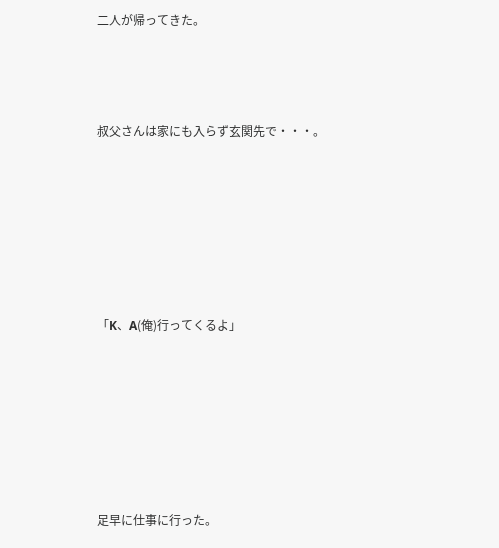二人が帰ってきた。



叔父さんは家にも入らず玄関先で・・・。






「K、A(俺)行ってくるよ」






足早に仕事に行った。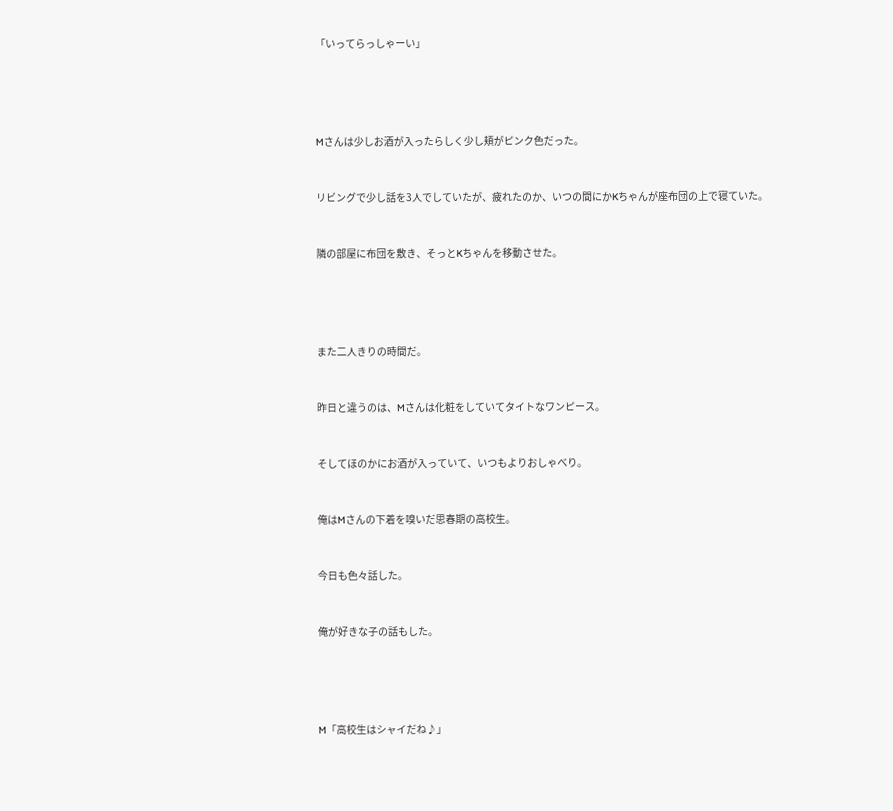「いってらっしゃーい」






Mさんは少しお酒が入ったらしく少し頬がピンク色だった。



リビングで少し話を3人でしていたが、疲れたのか、いつの間にかKちゃんが座布団の上で寝ていた。



隣の部屋に布団を敷き、そっとKちゃんを移動させた。






また二人きりの時間だ。



昨日と違うのは、Mさんは化粧をしていてタイトなワンピース。



そしてほのかにお酒が入っていて、いつもよりおしゃべり。



俺はMさんの下着を嗅いだ思春期の高校生。



今日も色々話した。



俺が好きな子の話もした。






M「高校生はシャイだね♪」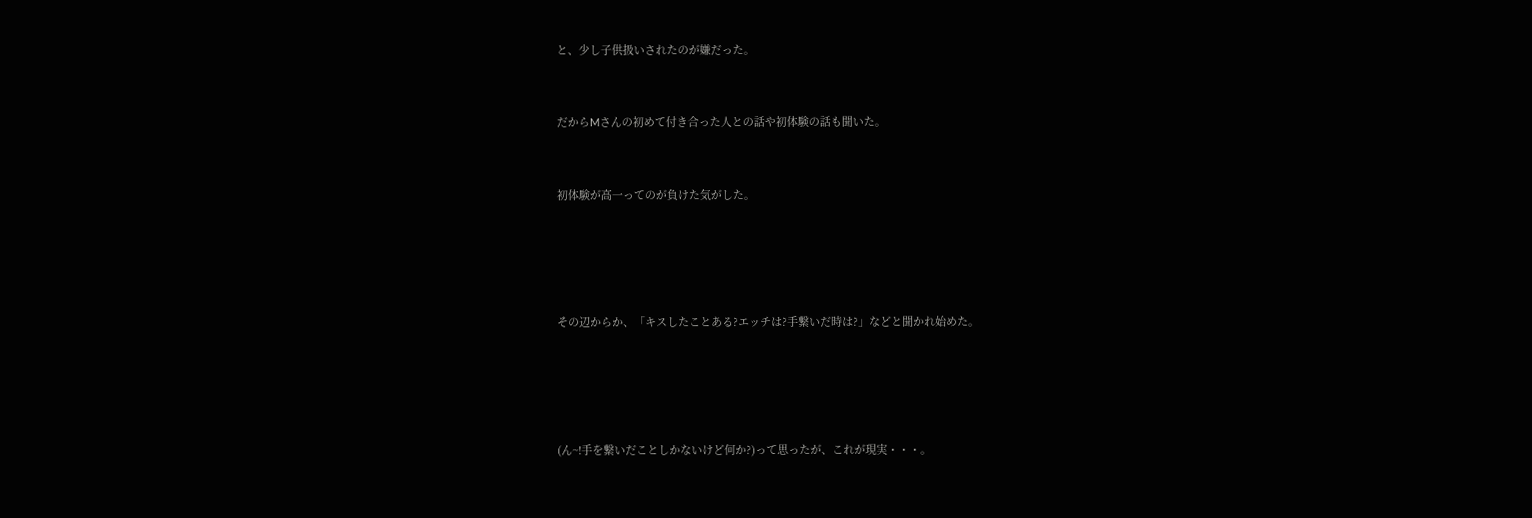と、少し子供扱いされたのが嫌だった。



だからMさんの初めて付き合った人との話や初体験の話も聞いた。



初体験が高一ってのが負けた気がした。






その辺からか、「キスしたことある?エッチは?手繋いだ時は?」などと聞かれ始めた。






(ん~!手を繋いだことしかないけど何か?)って思ったが、これが現実・・・。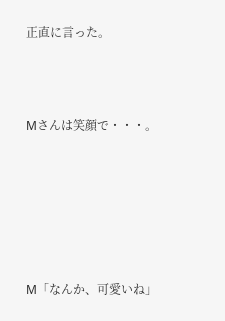正直に言った。



Mさんは笑顔で・・・。






M「なんか、可愛いね」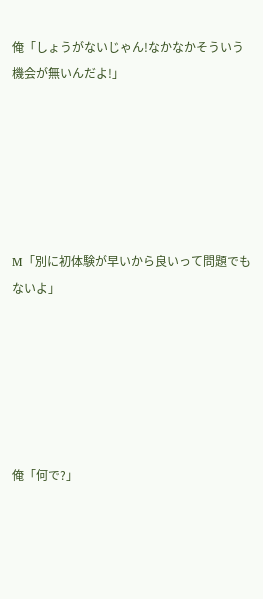俺「しょうがないじゃん!なかなかそういう機会が無いんだよ!」






M「別に初体験が早いから良いって問題でもないよ」






俺「何で?」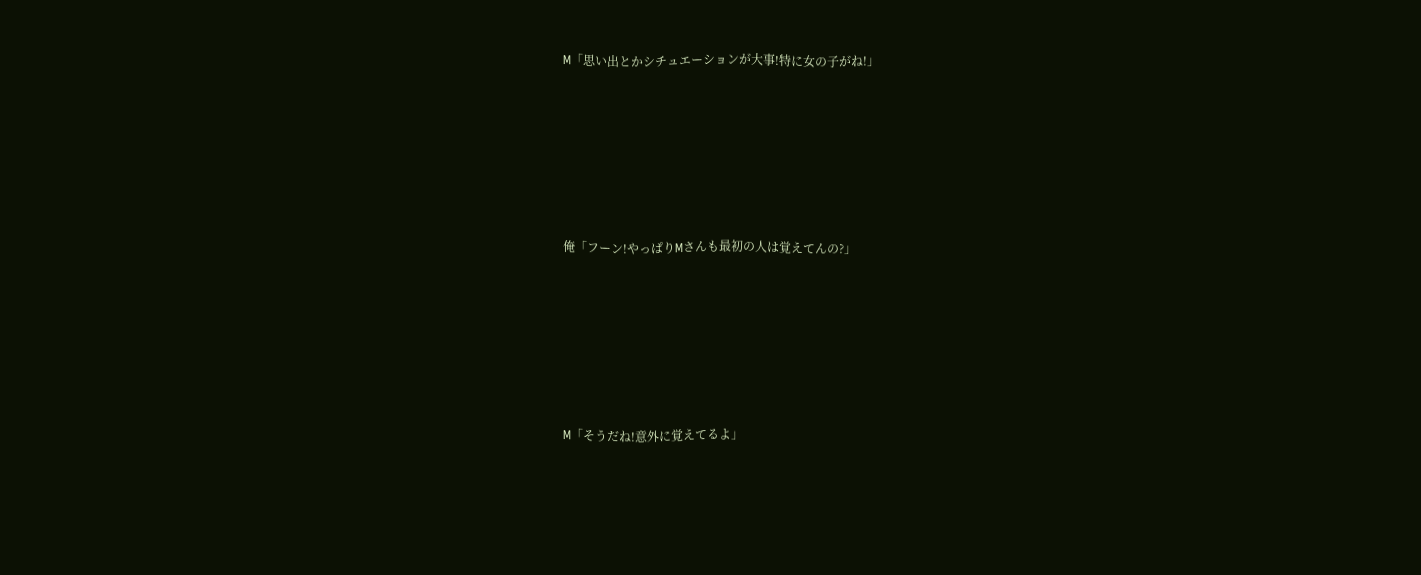M「思い出とかシチュエーションが大事!特に女の子がね!」






俺「フーン!やっぱりMさんも最初の人は覚えてんの?」






M「そうだね!意外に覚えてるよ」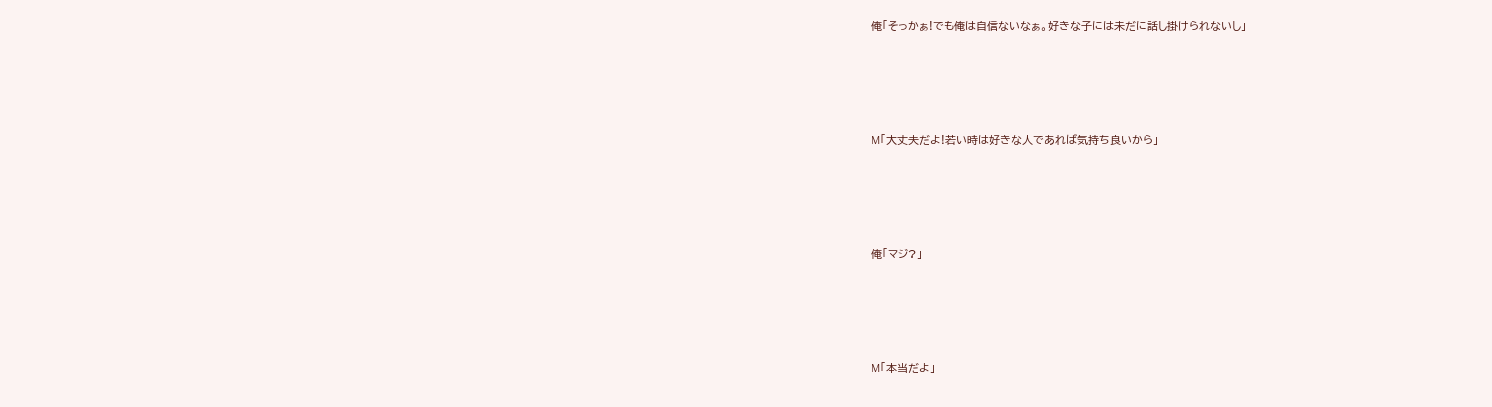俺「そっかぁ!でも俺は自信ないなぁ。好きな子には未だに話し掛けられないし」






M「大丈夫だよ!若い時は好きな人であれば気持ち良いから」






俺「マジ?」






M「本当だよ」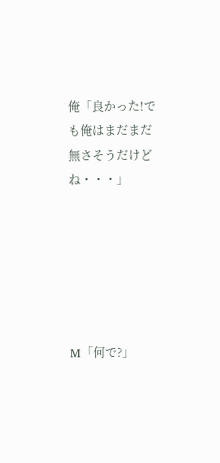俺「良かった!でも俺はまだまだ無さそうだけどね・・・」






M「何で?」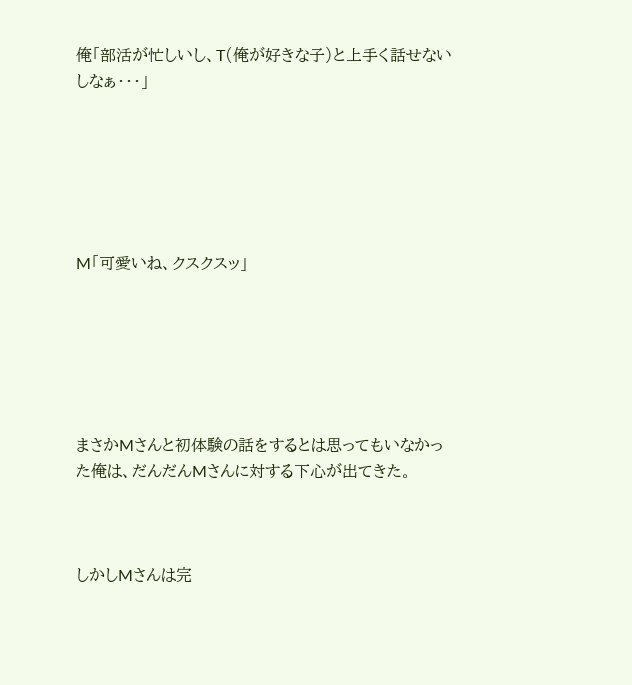俺「部活が忙しいし、T(俺が好きな子)と上手く話せないしなぁ・・・」






M「可愛いね、クスクスッ」






まさかMさんと初体験の話をするとは思ってもいなかった俺は、だんだんMさんに対する下心が出てきた。



しかしMさんは完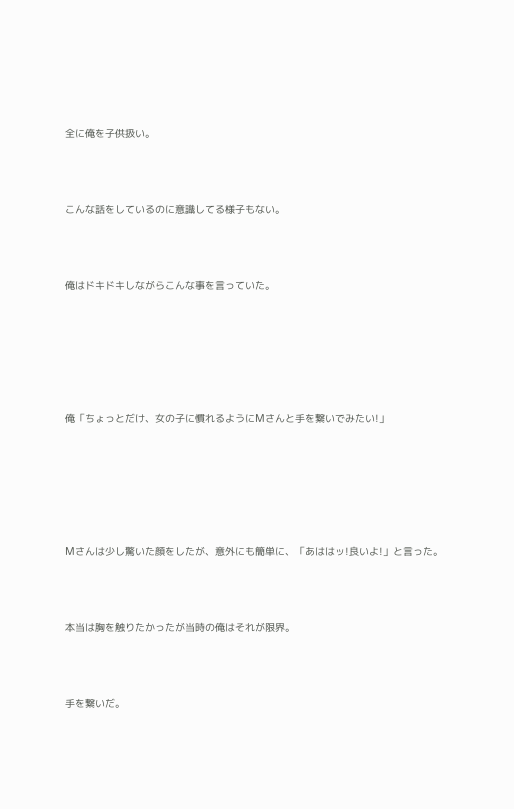全に俺を子供扱い。



こんな話をしているのに意識してる様子もない。



俺はドキドキしながらこんな事を言っていた。






俺「ちょっとだけ、女の子に慣れるようにMさんと手を繋いでみたい!」






Mさんは少し驚いた顔をしたが、意外にも簡単に、「あははッ!良いよ!」と言った。



本当は胸を触りたかったが当時の俺はそれが限界。



手を繋いだ。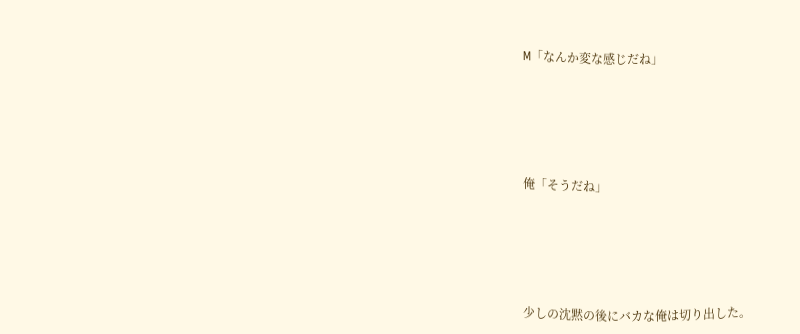M「なんか変な感じだね」






俺「そうだね」






少しの沈黙の後にバカな俺は切り出した。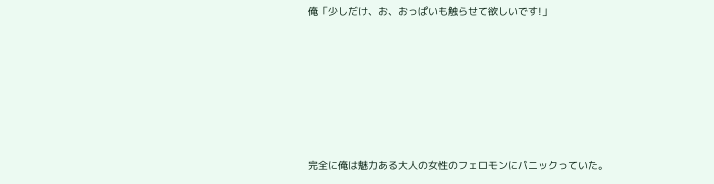俺「少しだけ、お、おっぱいも触らせて欲しいです!」






完全に俺は魅力ある大人の女性のフェロモンにパニックっていた。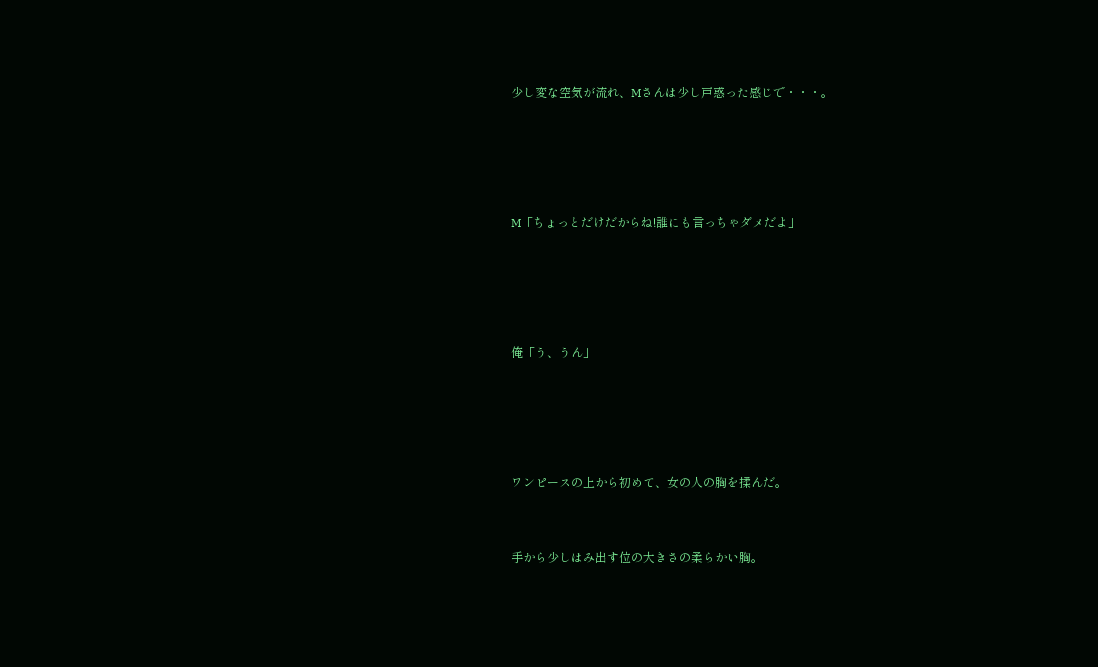少し変な空気が流れ、Mさんは少し戸惑った感じで・・・。






M「ちょっとだけだからね!誰にも言っちゃダメだよ」






俺「う、うん」






ワンピースの上から初めて、女の人の胸を揉んだ。



手から少しはみ出す位の大きさの柔らかい胸。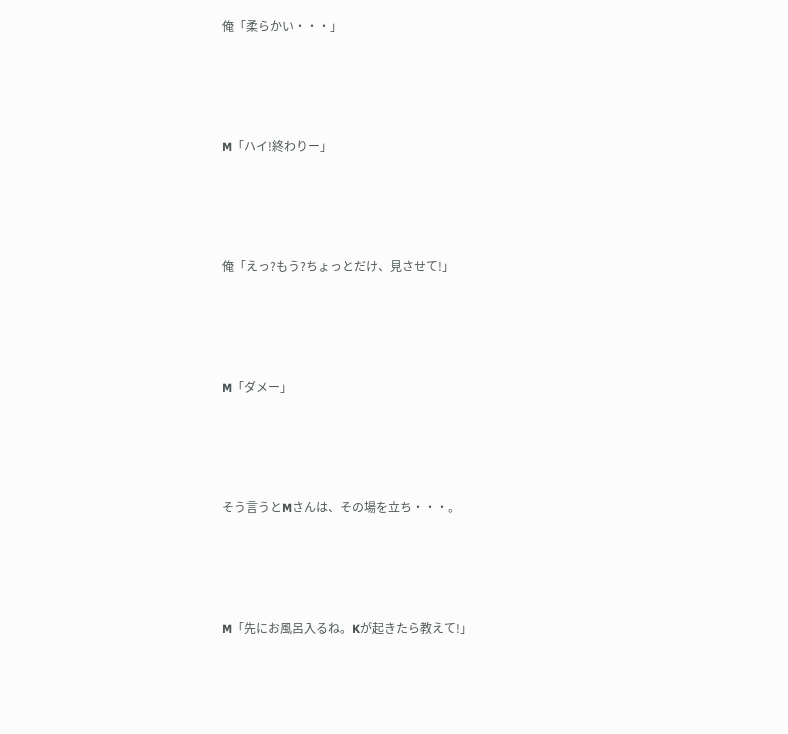俺「柔らかい・・・」






M「ハイ!終わりー」






俺「えっ?もう?ちょっとだけ、見させて!」






M「ダメー」






そう言うとMさんは、その場を立ち・・・。






M「先にお風呂入るね。Kが起きたら教えて!」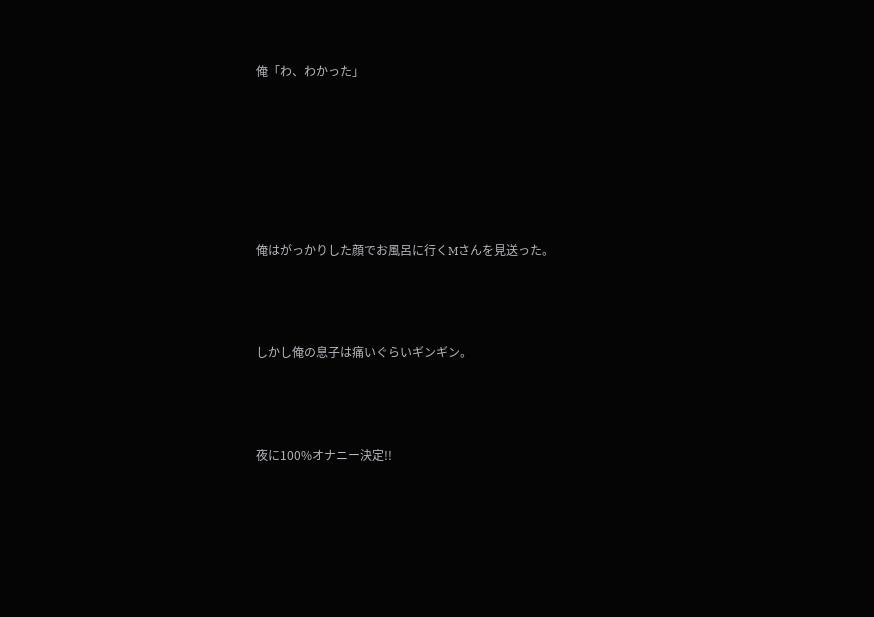俺「わ、わかった」






俺はがっかりした顔でお風呂に行くMさんを見送った。



しかし俺の息子は痛いぐらいギンギン。



夜に100%オナニー決定!!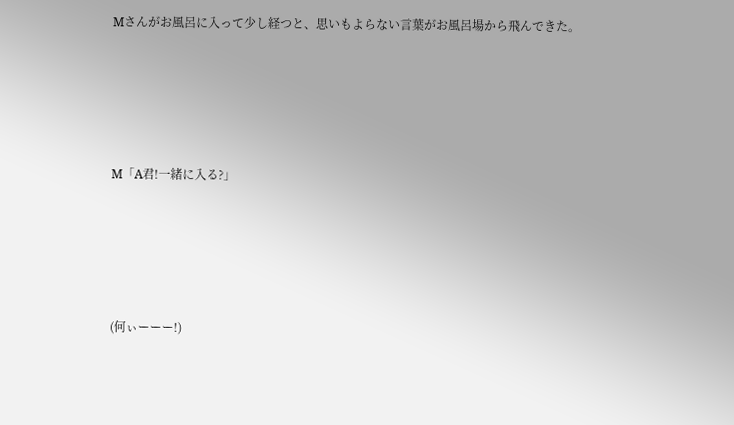Mさんがお風呂に入って少し経つと、思いもよらない言葉がお風呂場から飛んできた。






M「A君!一緒に入る?」






(何ぃーーー!)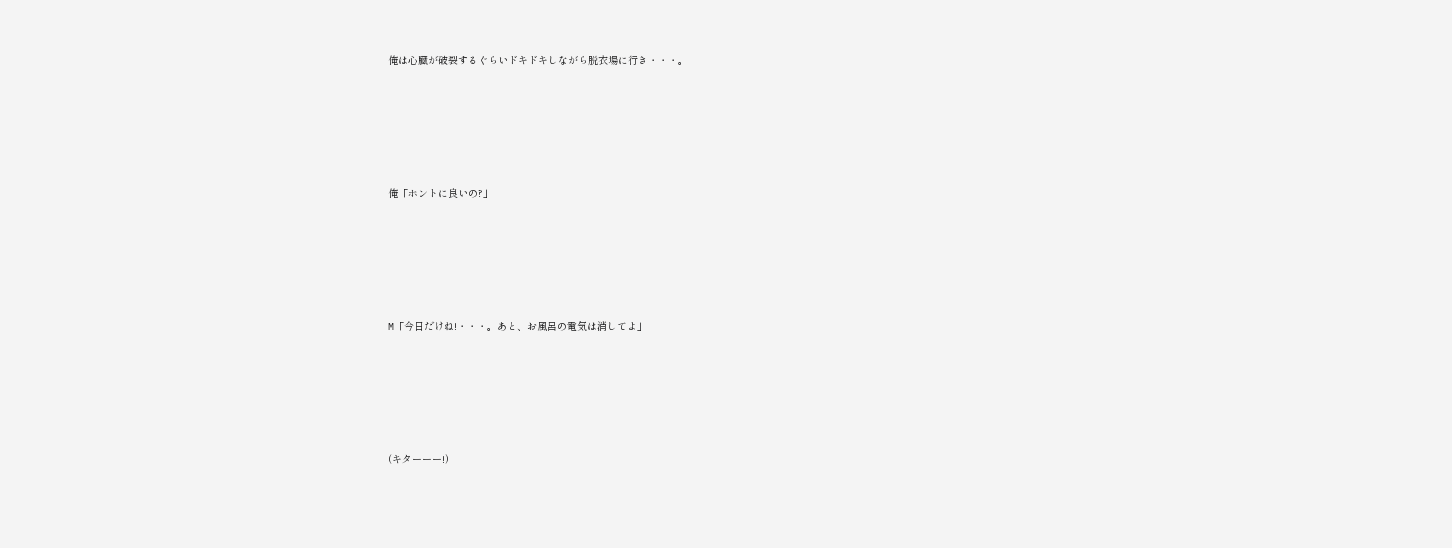俺は心臓が破裂するぐらいドキドキしながら脱衣場に行き・・・。






俺「ホントに良いの?」






M「今日だけね!・・・。あと、お風呂の電気は消してよ」






(キターーー!)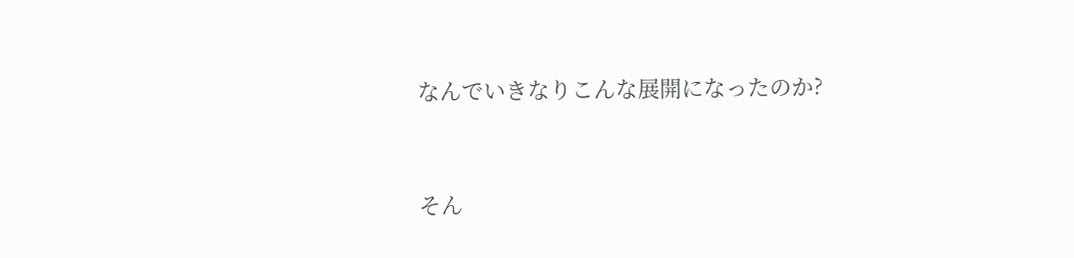なんでいきなりこんな展開になったのか?



そん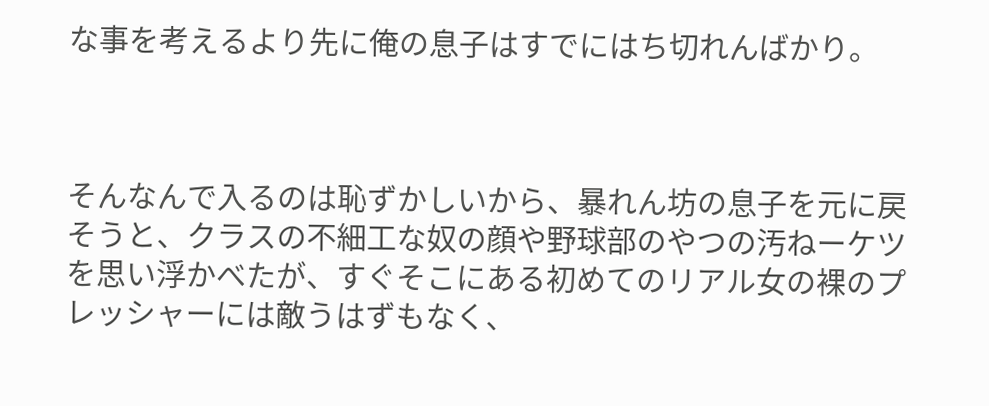な事を考えるより先に俺の息子はすでにはち切れんばかり。



そんなんで入るのは恥ずかしいから、暴れん坊の息子を元に戻そうと、クラスの不細工な奴の顔や野球部のやつの汚ねーケツを思い浮かべたが、すぐそこにある初めてのリアル女の裸のプレッシャーには敵うはずもなく、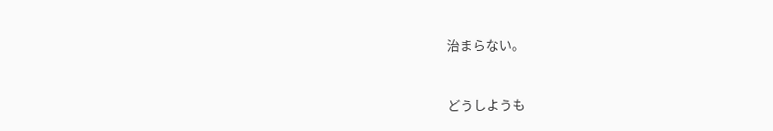治まらない。



どうしようも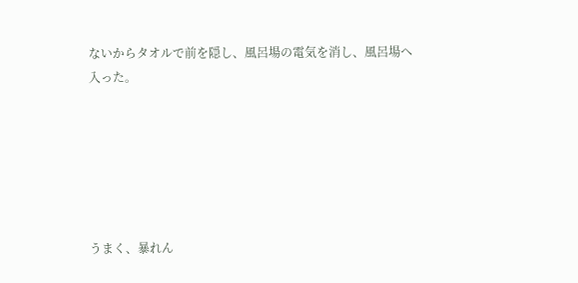ないからタオルで前を隠し、風呂場の電気を消し、風呂場へ入った。






うまく、暴れん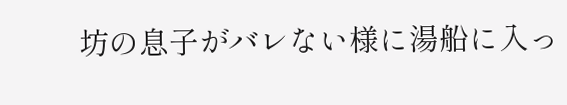坊の息子がバレない様に湯船に入っ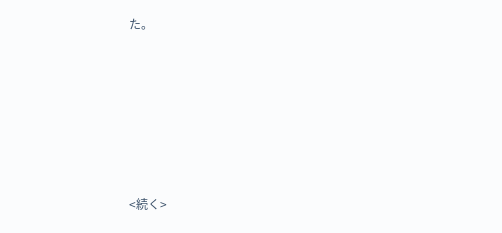た。






<続く>